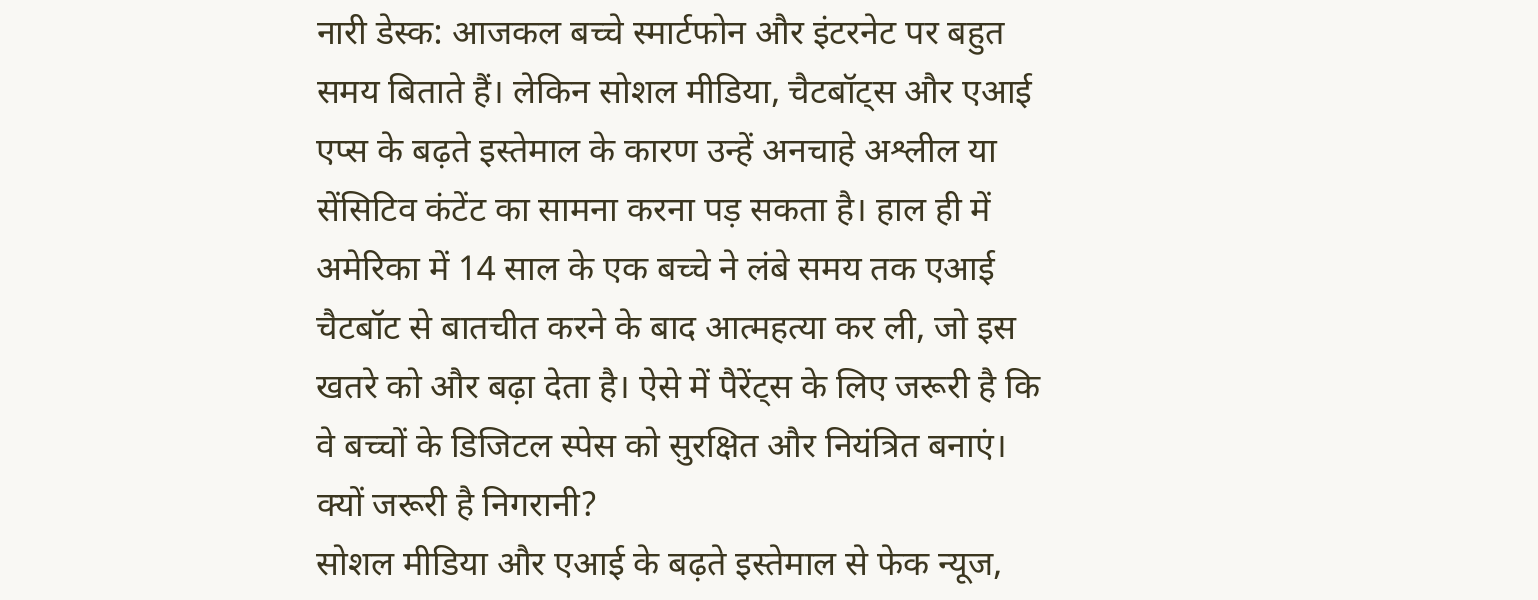नारी डेस्क: आजकल बच्चे स्मार्टफोन और इंटरनेट पर बहुत समय बिताते हैं। लेकिन सोशल मीडिया, चैटबॉट्स और एआई एप्स के बढ़ते इस्तेमाल के कारण उन्हें अनचाहे अश्लील या सेंसिटिव कंटेंट का सामना करना पड़ सकता है। हाल ही में अमेरिका में 14 साल के एक बच्चे ने लंबे समय तक एआई चैटबॉट से बातचीत करने के बाद आत्महत्या कर ली, जो इस खतरे को और बढ़ा देता है। ऐसे में पैरेंट्स के लिए जरूरी है कि वे बच्चों के डिजिटल स्पेस को सुरक्षित और नियंत्रित बनाएं।
क्यों जरूरी है निगरानी?
सोशल मीडिया और एआई के बढ़ते इस्तेमाल से फेक न्यूज,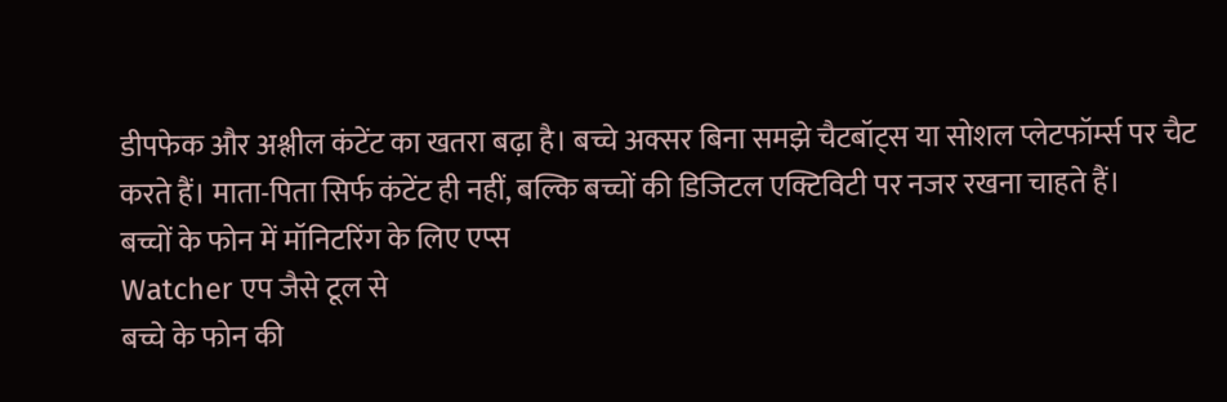डीपफेक और अश्लील कंटेंट का खतरा बढ़ा है। बच्चे अक्सर बिना समझे चैटबॉट्स या सोशल प्लेटफॉर्म्स पर चैट करते हैं। माता-पिता सिर्फ कंटेंट ही नहीं, बल्कि बच्चों की डिजिटल एक्टिविटी पर नजर रखना चाहते हैं।
बच्चों के फोन में मॉनिटरिंग के लिए एप्स
Watcher एप जैसे टूल से
बच्चे के फोन की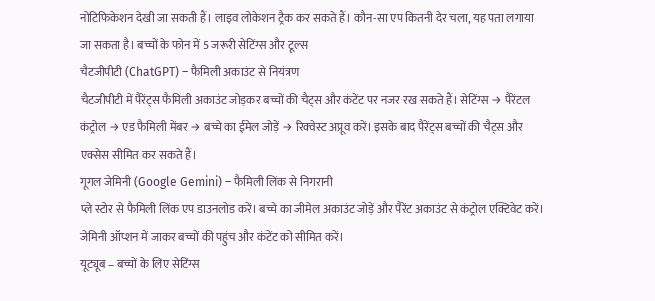नोटिफिकेशन देखी जा सकती हैं। लाइव लोकेशन ट्रैक कर सकते हैं। कौन-सा एप कितनी देर चला, यह पता लगाया जा सकता है। बच्चों के फोन में 5 जरूरी सेटिंग्स और टूल्स
चैटजीपीटी (ChatGPT) – फैमिली अकाउंट से नियंत्रण
चैटजीपीटी में पैरेंट्स फैमिली अकाउंट जोड़कर बच्चों की चैट्स और कंटेंट पर नजर रख सकते हैं। सेटिंग्स → पैरेंटल कंट्रोल → एड फैमिली मेंबर → बच्चे का ईमेल जोड़ें → रिक्वेस्ट अप्रूव करें। इसके बाद पैरेंट्स बच्चों की चैट्स और एक्सेस सीमित कर सकते हैं।
गूगल जेमिनी (Google Gemini) – फैमिली लिंक से निगरानी
प्ले स्टोर से फैमिली लिंक एप डाउनलोड करें। बच्चे का जीमेल अकाउंट जोड़ें और पैरेंट अकाउंट से कंट्रोल एक्टिवेट करें। जेमिनी ऑप्शन में जाकर बच्चों की पहुंच और कंटेंट को सीमित करें।
यूट्यूब – बच्चों के लिए सेटिंग्स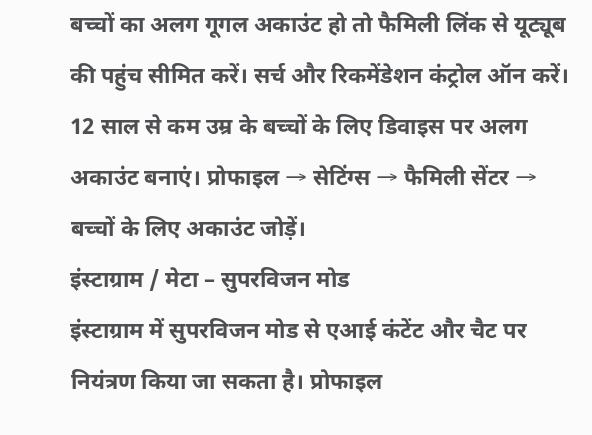बच्चों का अलग गूगल अकाउंट हो तो फैमिली लिंक से यूट्यूब की पहुंच सीमित करें। सर्च और रिकमेंडेशन कंट्रोल ऑन करें। 12 साल से कम उम्र के बच्चों के लिए डिवाइस पर अलग अकाउंट बनाएं। प्रोफाइल → सेटिंग्स → फैमिली सेंटर → बच्चों के लिए अकाउंट जोड़ें।
इंस्टाग्राम / मेटा – सुपरविजन मोड
इंस्टाग्राम में सुपरविजन मोड से एआई कंटेंट और चैट पर नियंत्रण किया जा सकता है। प्रोफाइल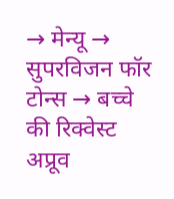→ मेन्यू → सुपरविजन फॉर टोन्स → बच्चे की रिक्वेस्ट अप्रूव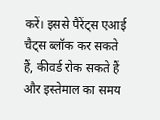करें। इससे पैरेंट्स एआई चैट्स ब्लॉक कर सकते हैं, कीवर्ड रोक सकते हैं और इस्तेमाल का समय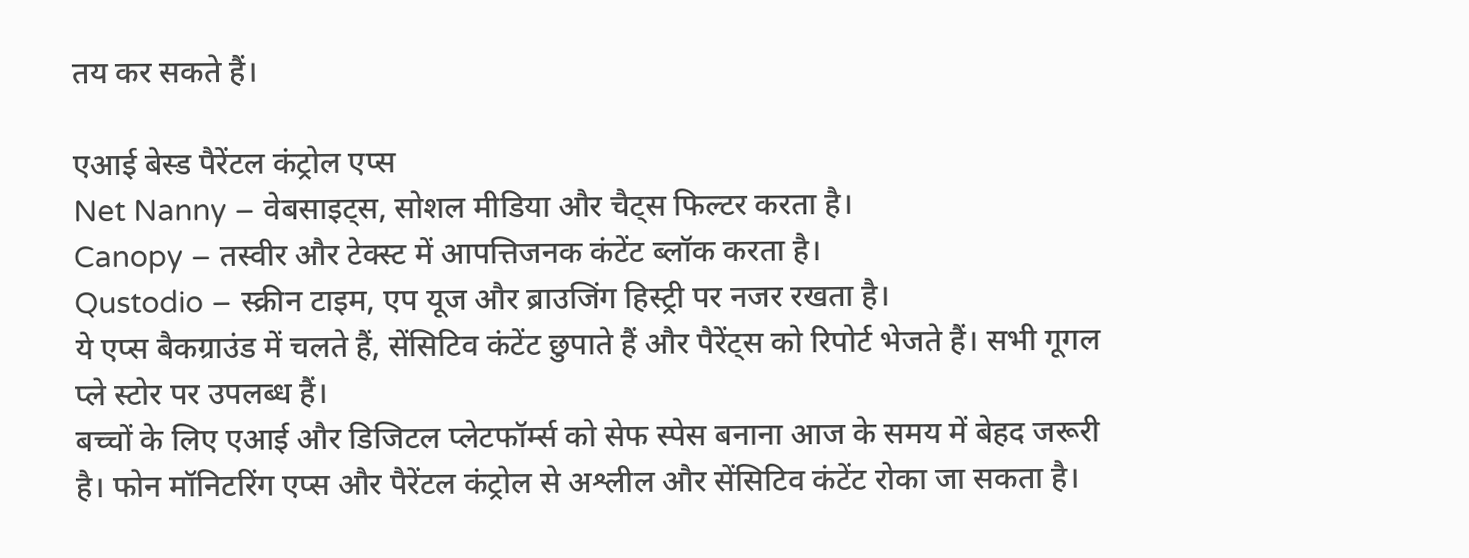तय कर सकते हैं।

एआई बेस्ड पैरेंटल कंट्रोल एप्स
Net Nanny – वेबसाइट्स, सोशल मीडिया और चैट्स फिल्टर करता है।
Canopy – तस्वीर और टेक्स्ट में आपत्तिजनक कंटेंट ब्लॉक करता है।
Qustodio – स्क्रीन टाइम, एप यूज और ब्राउजिंग हिस्ट्री पर नजर रखता है।
ये एप्स बैकग्राउंड में चलते हैं, सेंसिटिव कंटेंट छुपाते हैं और पैरेंट्स को रिपोर्ट भेजते हैं। सभी गूगल प्ले स्टोर पर उपलब्ध हैं।
बच्चों के लिए एआई और डिजिटल प्लेटफॉर्म्स को सेफ स्पेस बनाना आज के समय में बेहद जरूरी है। फोन मॉनिटरिंग एप्स और पैरेंटल कंट्रोल से अश्लील और सेंसिटिव कंटेंट रोका जा सकता है।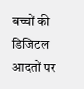बच्चों की डिजिटल आदतों पर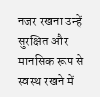नजर रखना उन्हें सुरक्षित और मानसिक रूप से स्वस्थ रखने में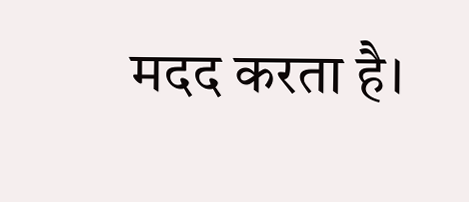मदद करता है।